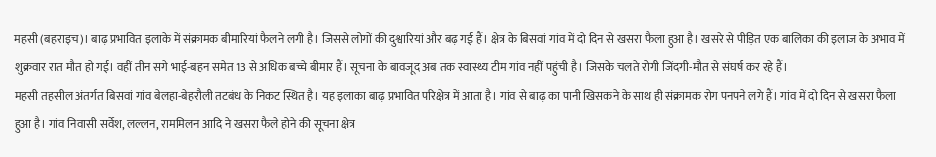महसी (बहराइच)। बाढ़ प्रभावित इलाके में संक्रामक बीमारियां फैलने लगी है। जिससे लोगों की दुश्वारियां और बढ़ गई हैं। क्षेत्र के बिसवां गांव में दो दिन से खसरा फैला हुआ है। खसरे से पीड़ित एक बालिका की इलाज के अभाव में शुक्रवार रात मौत हो गई। वहीं तीन सगे भाई-बहन समेत 13 से अधिक बच्चे बीमार हैं। सूचना के बावजूद अब तक स्वास्थ्य टीम गांव नहीं पहुंची है। जिसके चलते रोगी जिंदगी-मौत से संघर्ष कर रहे हैं।
महसी तहसील अंतर्गत बिसवां गांव बेलहा-बेहरौली तटबंध के निकट स्थित है। यह इलाका बाढ़ प्रभावित परिक्षेत्र में आता है। गांव से बाढ़ का पानी खिसकने के साथ ही संक्रामक रोग पनपने लगे हैं। गांव में दो दिन से खसरा फैला हुआ है। गांव निवासी सर्वेश, लल्लन, राममिलन आदि ने खसरा फैले होने की सूचना क्षेत्र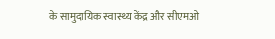के सामुदायिक स्वास्थ्य केंद्र और सीएमओ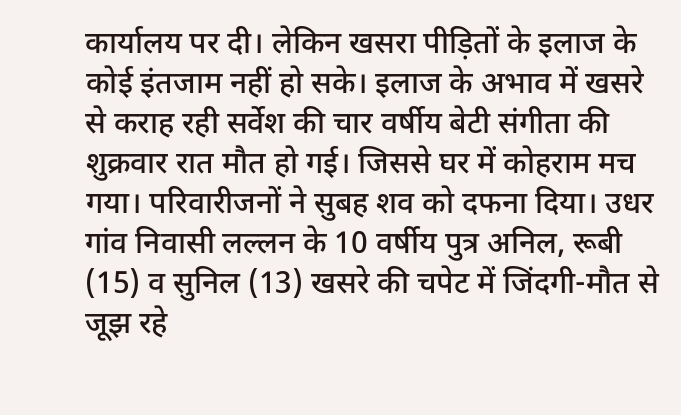कार्यालय पर दी। लेकिन खसरा पीड़ितों के इलाज के कोई इंतजाम नहीं हो सके। इलाज के अभाव में खसरे से कराह रही सर्वेश की चार वर्षीय बेटी संगीता की शुक्रवार रात मौत हो गई। जिससे घर में कोहराम मच गया। परिवारीजनों ने सुबह शव को दफना दिया। उधर गांव निवासी लल्लन के 10 वर्षीय पुत्र अनिल, रूबी (15) व सुनिल (13) खसरे की चपेट में जिंदगी-मौत से जूझ रहे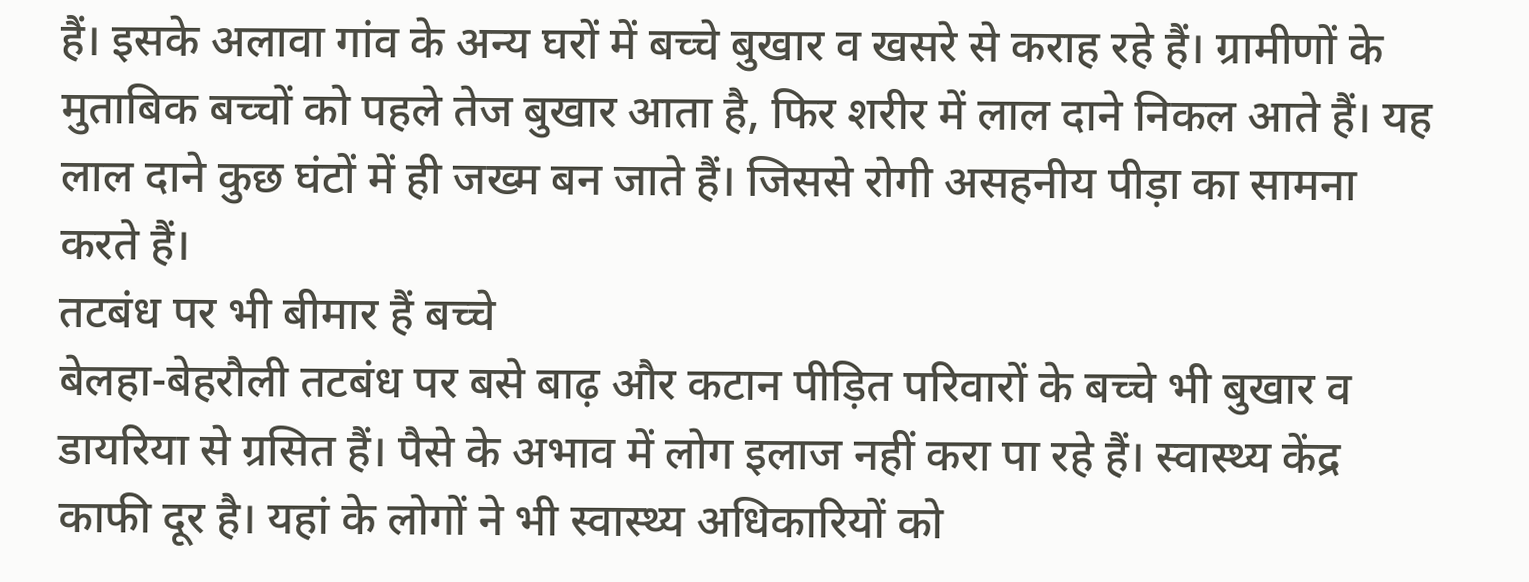हैं। इसके अलावा गांव के अन्य घरों में बच्चे बुखार व खसरे से कराह रहे हैं। ग्रामीणों के मुताबिक बच्चों को पहले तेज बुखार आता है, फिर शरीर में लाल दाने निकल आते हैं। यह लाल दाने कुछ घंटों में ही जख्म बन जाते हैं। जिससे रोगी असहनीय पीड़ा का सामना करते हैं।
तटबंध पर भी बीमार हैं बच्चे
बेलहा-बेहरौली तटबंध पर बसे बाढ़ और कटान पीड़ित परिवारों के बच्चे भी बुखार व डायरिया से ग्रसित हैं। पैसे के अभाव में लोग इलाज नहीं करा पा रहे हैं। स्वास्थ्य केंद्र काफी दूर है। यहां के लोगों ने भी स्वास्थ्य अधिकारियों को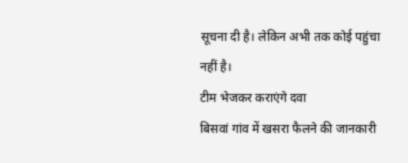सूचना दी है। लेकिन अभी तक कोई पहुंचा नहीं है।
टीम भेजकर कराएंगे दवा
बिसवां गांव में खसरा फैलने की जानकारी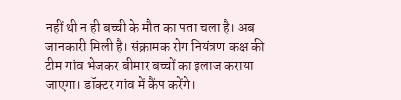नहीं थी न ही बच्ची के मौत का पता चला है। अब जानकारी मिली है। संक्रामक रोग नियंत्रण कक्ष की टीम गांव भेजकर बीमार बच्चों का इलाज कराया जाएगा। डॉक्टर गांव में कैंप करेंगे।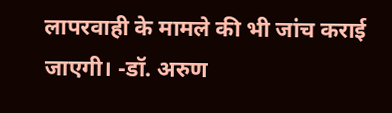लापरवाही के मामले की भी जांच कराई जाएगी। -डॉ. अरुण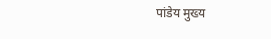पांडेय मुख्य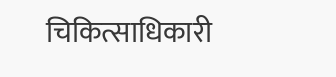चिकित्साधिकारी